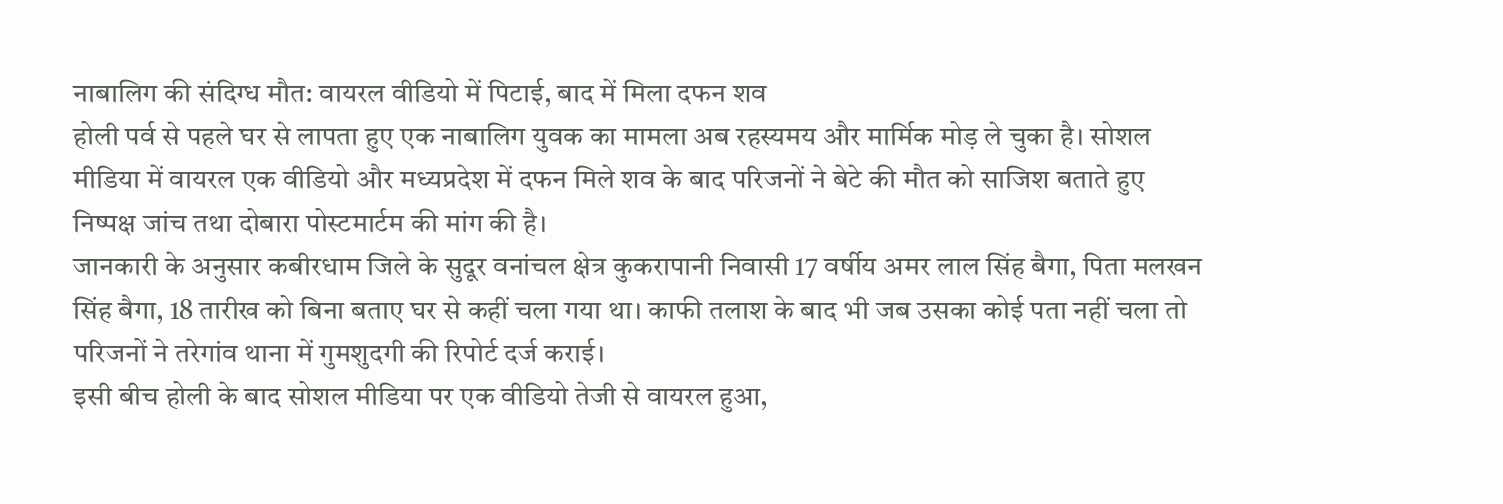नाबालिग की संदिग्ध मौत: वायरल वीडियो में पिटाई, बाद में मिला दफन शव
होली पर्व से पहले घर से लापता हुए एक नाबालिग युवक का मामला अब रहस्यमय और मार्मिक मोड़ ले चुका है। सोशल मीडिया में वायरल एक वीडियो और मध्यप्रदेश में दफन मिले शव के बाद परिजनों ने बेटे की मौत को साजिश बताते हुए निष्पक्ष जांच तथा दोबारा पोस्टमार्टम की मांग की है।
जानकारी के अनुसार कबीरधाम जिले के सुदूर वनांचल क्षेत्र कुकरापानी निवासी 17 वर्षीय अमर लाल सिंह बैगा, पिता मलखन सिंह बैगा, 18 तारीख को बिना बताए घर से कहीं चला गया था। काफी तलाश के बाद भी जब उसका कोई पता नहीं चला तो परिजनों ने तरेगांव थाना में गुमशुदगी की रिपोर्ट दर्ज कराई।
इसी बीच होली के बाद सोशल मीडिया पर एक वीडियो तेजी से वायरल हुआ,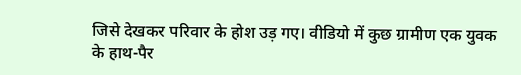जिसे देखकर परिवार के होश उड़ गए। वीडियो में कुछ ग्रामीण एक युवक के हाथ-पैर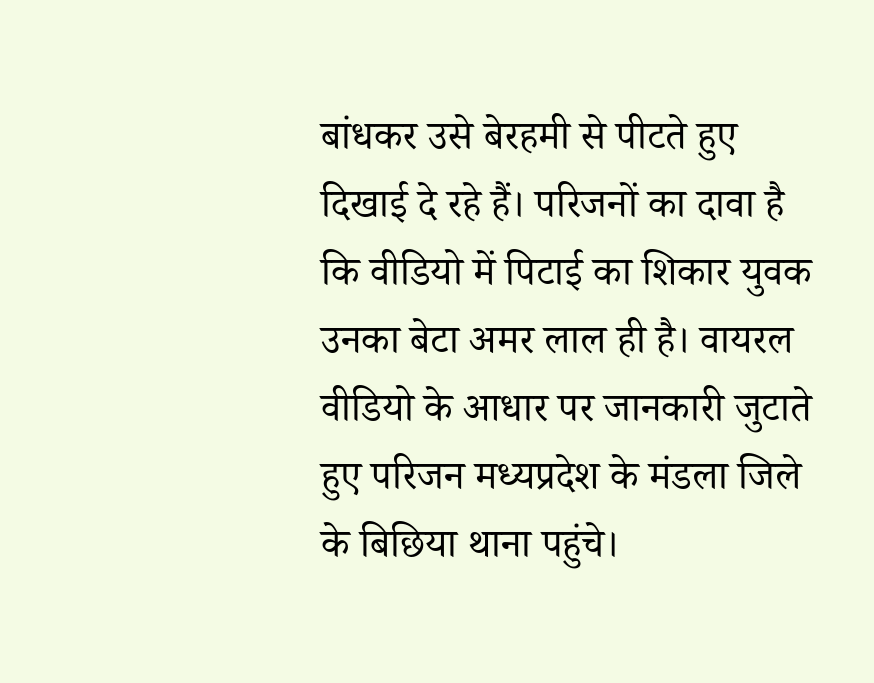बांधकर उसे बेरहमी से पीटते हुए दिखाई दे रहे हैं। परिजनों का दावा है कि वीडियो में पिटाई का शिकार युवक उनका बेटा अमर लाल ही है। वायरल वीडियो के आधार पर जानकारी जुटाते हुए परिजन मध्यप्रदेश के मंडला जिले के बिछिया थाना पहुंचे।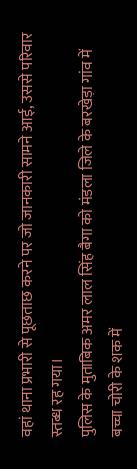वहां थाना प्रभारी से पूछताछ करने पर जो जानकारी सामने आई, उससे परिवार स्तब्ध रह गया।
पुलिस के मुताबिक अमर लाल सिंह बैगा को मंडला जिले के बरखेड़ा गांव में बच्चा चोरी के शक में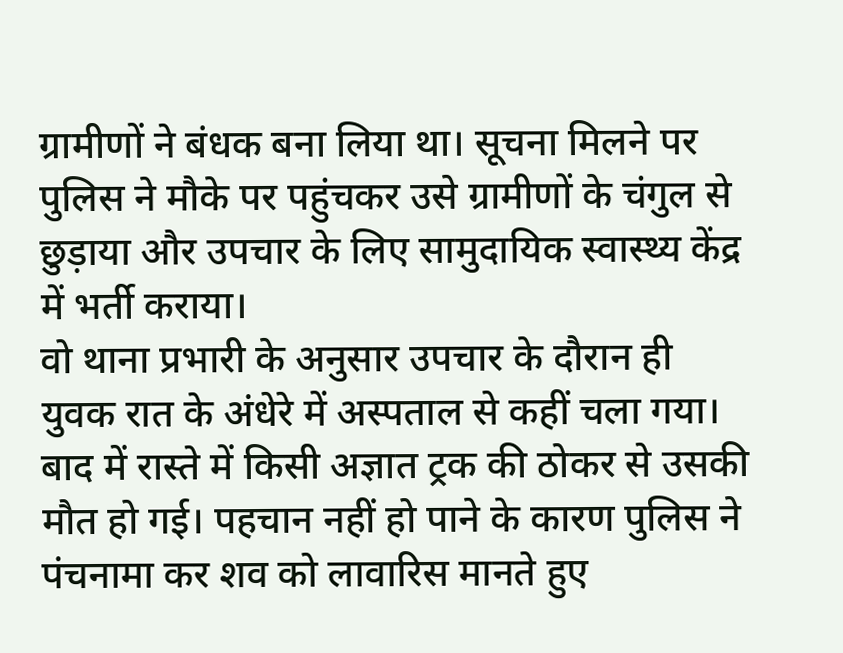ग्रामीणों ने बंधक बना लिया था। सूचना मिलने पर पुलिस ने मौके पर पहुंचकर उसे ग्रामीणों के चंगुल से छुड़ाया और उपचार के लिए सामुदायिक स्वास्थ्य केंद्र में भर्ती कराया।
वो थाना प्रभारी के अनुसार उपचार के दौरान ही युवक रात के अंधेरे में अस्पताल से कहीं चला गया। बाद में रास्ते में किसी अज्ञात ट्रक की ठोकर से उसकी मौत हो गई। पहचान नहीं हो पाने के कारण पुलिस ने पंचनामा कर शव को लावारिस मानते हुए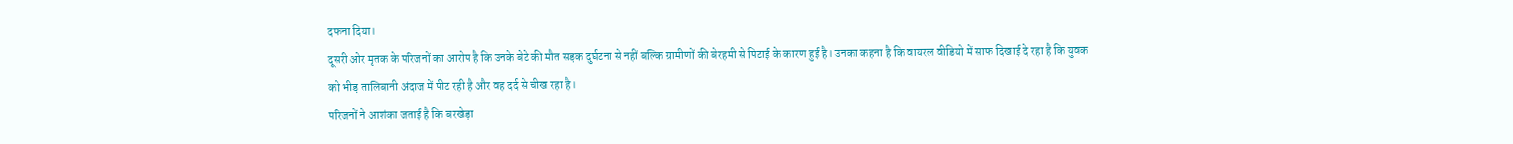दफना दिया।
दूसरी ओर मृतक के परिजनों का आरोप है कि उनके बेटे की मौत सड़क दुर्घटना से नहीं बल्कि ग्रामीणों की बेरहमी से पिटाई के कारण हुई है। उनका कहना है कि वायरल वीडियो में साफ दिखाई दे रहा है कि युवक को भीड़ तालिबानी अंदाज में पीट रही है और वह दर्द से चीख रहा है।
परिजनों ने आशंका जताई है कि बरखेड़ा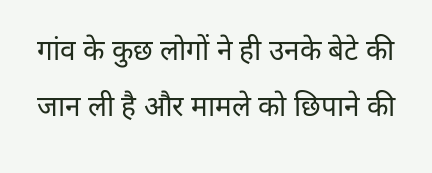गांव के कुछ लोगों ने ही उनके बेटे की जान ली है और मामले को छिपाने की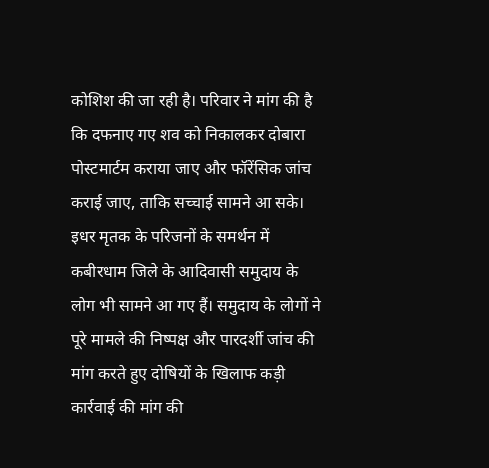कोशिश की जा रही है। परिवार ने मांग की है कि दफनाए गए शव को निकालकर दोबारा पोस्टमार्टम कराया जाए और फॉरेंसिक जांच कराई जाए, ताकि सच्चाई सामने आ सके।
इधर मृतक के परिजनों के समर्थन में कबीरधाम जिले के आदिवासी समुदाय के लोग भी सामने आ गए हैं। समुदाय के लोगों ने पूरे मामले की निष्पक्ष और पारदर्शी जांच की मांग करते हुए दोषियों के खिलाफ कड़ी कार्रवाई की मांग की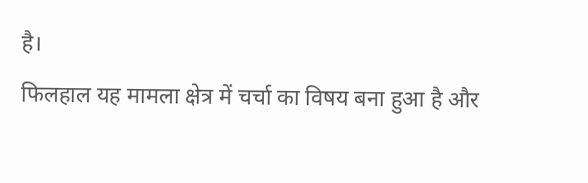है।
फिलहाल यह मामला क्षेत्र में चर्चा का विषय बना हुआ है और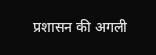प्रशासन की अगली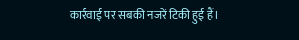कार्रवाई पर सबकी नजरें टिकी हुई हैं।